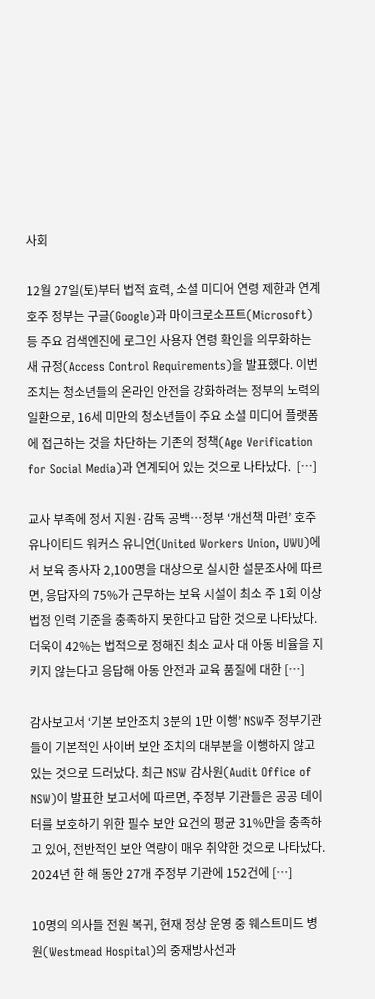사회

12월 27일(토)부터 법적 효력, 소셜 미디어 연령 제한과 연계 호주 정부는 구글(Google)과 마이크로소프트(Microsoft) 등 주요 검색엔진에 로그인 사용자 연령 확인을 의무화하는 새 규정(Access Control Requirements)을 발표했다. 이번 조치는 청소년들의 온라인 안전을 강화하려는 정부의 노력의 일환으로, 16세 미만의 청소년들이 주요 소셜 미디어 플랫폼에 접근하는 것을 차단하는 기존의 정책(Age Verification for Social Media)과 연계되어 있는 것으로 나타났다.  […]

교사 부족에 정서 지원·감독 공백…정부 ‘개선책 마련’ 호주 유나이티드 워커스 유니언(United Workers Union, UWU)에서 보육 종사자 2,100명을 대상으로 실시한 설문조사에 따르면, 응답자의 75%가 근무하는 보육 시설이 최소 주 1회 이상 법정 인력 기준을 충족하지 못한다고 답한 것으로 나타났다. 더욱이 42%는 법적으로 정해진 최소 교사 대 아동 비율을 지키지 않는다고 응답해 아동 안전과 교육 품질에 대한 […]

감사보고서 ‘기본 보안조치 3분의 1만 이행’ NSW주 정부기관들이 기본적인 사이버 보안 조치의 대부분을 이행하지 않고 있는 것으로 드러났다. 최근 NSW 감사원(Audit Office of NSW)이 발표한 보고서에 따르면, 주정부 기관들은 공공 데이터를 보호하기 위한 필수 보안 요건의 평균 31%만을 충족하고 있어, 전반적인 보안 역량이 매우 취약한 것으로 나타났다. 2024년 한 해 동안 27개 주정부 기관에 152건에 […]

10명의 의사들 전원 복귀, 현재 정상 운영 중 웨스트미드 병원(Westmead Hospital)의 중재방사선과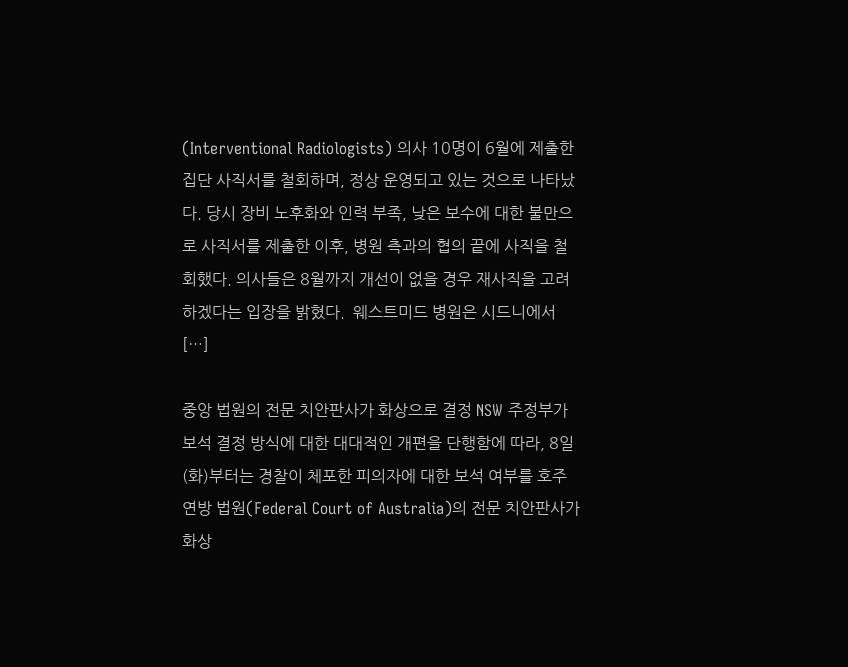(Interventional Radiologists) 의사 10명이 6월에 제출한 집단 사직서를 철회하며, 정상 운영되고 있는 것으로 나타났다. 당시 장비 노후화와 인력 부족, 낮은 보수에 대한 불만으로 사직서를 제출한 이후, 병원 측과의 협의 끝에 사직을 철회했다. 의사들은 8월까지 개선이 없을 경우 재사직을 고려하겠다는 입장을 밝혔다.  웨스트미드 병원은 시드니에서 […]

중앙 법원의 전문 치안판사가 화상으로 결정 NSW 주정부가 보석 결정 방식에 대한 대대적인 개편을 단행함에 따라, 8일(화)부터는 경찰이 체포한 피의자에 대한 보석 여부를 호주 연방 법원(Federal Court of Australia)의 전문 치안판사가 화상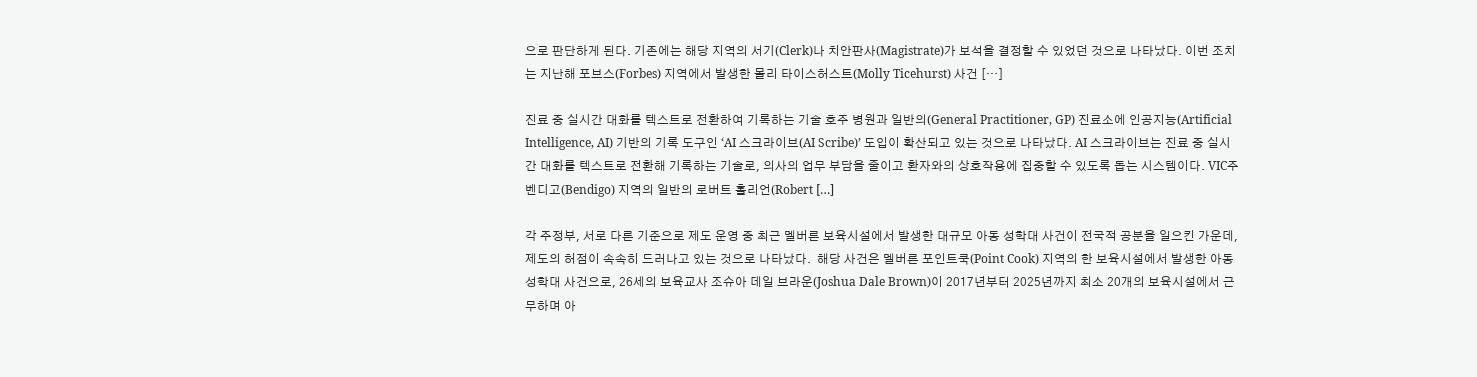으로 판단하게 된다. 기존에는 해당 지역의 서기(Clerk)나 치안판사(Magistrate)가 보석을 결정할 수 있었던 것으로 나타났다. 이번 조치는 지난해 포브스(Forbes) 지역에서 발생한 몰리 타이스허스트(Molly Ticehurst) 사건 […]

진료 중 실시간 대화를 텍스트로 전환하여 기록하는 기술 호주 병원과 일반의(General Practitioner, GP) 진료소에 인공지능(Artificial Intelligence, AI) 기반의 기록 도구인 ‘AI 스크라이브(AI Scribe)’ 도입이 확산되고 있는 것으로 나타났다. AI 스크라이브는 진료 중 실시간 대화를 텍스트로 전환해 기록하는 기술로, 의사의 업무 부담을 줄이고 환자와의 상호작용에 집중할 수 있도록 돕는 시스템이다. VIC주 벤디고(Bendigo) 지역의 일반의 로버트 홀리언(Robert […]

각 주정부, 서로 다른 기준으로 제도 운영 중 최근 멜버른 보육시설에서 발생한 대규모 아동 성학대 사건이 전국적 공분을 일으킨 가운데, 제도의 허점이 속속히 드러나고 있는 것으로 나타났다.  해당 사건은 멜버른 포인트쿡(Point Cook) 지역의 한 보육시설에서 발생한 아동 성학대 사건으로, 26세의 보육교사 조슈아 데일 브라운(Joshua Dale Brown)이 2017년부터 2025년까지 최소 20개의 보육시설에서 근무하며 아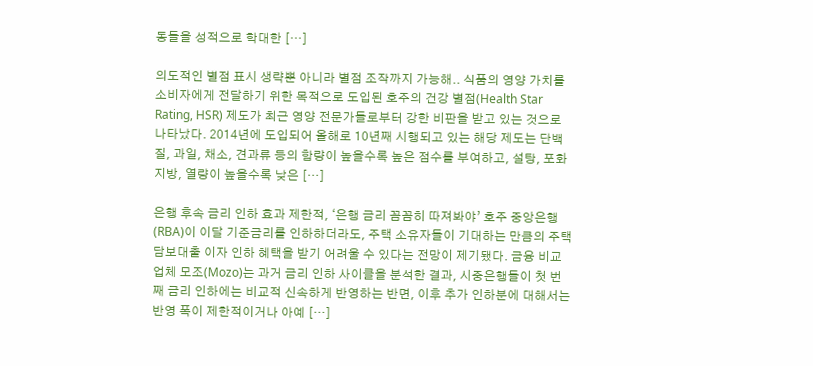동들을 성적으로 학대한 […]

의도적인 별점 표시 생략뿐 아니라 별점 조작까지 가능해.. 식품의 영양 가치를 소비자에게 전달하기 위한 목적으로 도입된 호주의 건강 별점(Health Star Rating, HSR) 제도가 최근 영양 전문가들로부터 강한 비판을 받고 있는 것으로 나타났다. 2014년에 도입되어 올해로 10년째 시행되고 있는 해당 제도는 단백질, 과일, 채소, 견과류 등의 함량이 높을수록 높은 점수를 부여하고, 설탕, 포화지방, 열량이 높을수록 낮은 […]

은행 후속 금리 인하 효과 제한적, ‘은행 금리 꼼꼼히 따져봐야’ 호주 중앙은행(RBA)이 이달 기준금리를 인하하더라도, 주택 소유자들이 기대하는 만큼의 주택담보대출 이자 인하 혜택을 받기 어려울 수 있다는 전망이 제기됐다. 금융 비교업체 모조(Mozo)는 과거 금리 인하 사이클을 분석한 결과, 시중은행들이 첫 번째 금리 인하에는 비교적 신속하게 반영하는 반면, 이후 추가 인하분에 대해서는 반영 폭이 제한적이거나 아예 […]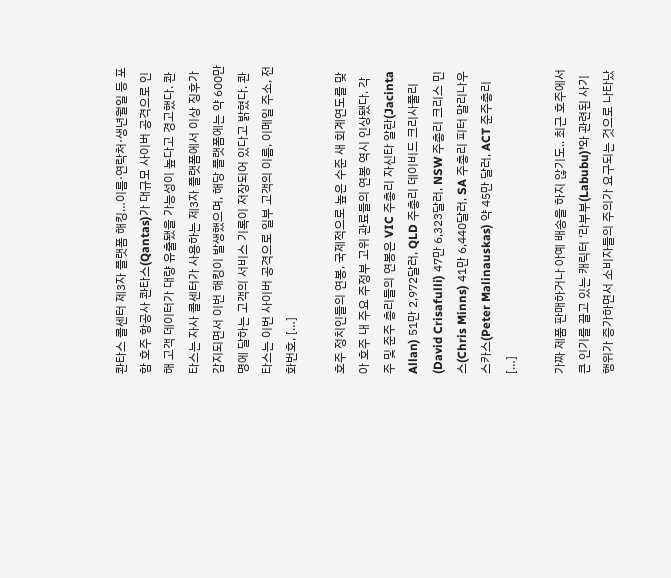콴타스 콜센터 제3자 플랫폼 해킹…이름·연락처·생년월일 등 포함 호주 항공사 콴타스(Qantas)가 대규모 사이버 공격으로 인해 고객 데이터가 대량 유출됐을 가능성이 높다고 경고했다. 콴타스는 자사 콜센터가 사용하는 제3자 플랫폼에서 이상 징후가 감지되면서 이번 해킹이 발생했으며, 해당 플랫폼에는 약 600만 명에 달하는 고객의 서비스 기록이 저장되어 있다고 밝혔다. 콴타스는 이번 사이버 공격으로 일부 고객의 이름, 이메일 주소, 전화번호, […]

호주 정치인들의 연봉, 국제적으로 높은 수준 새 회계연도를 맞아 호주 내 주요 주정부 고위 관료들의 연봉 역시 인상됐다. 각 주 및 준주 총리들의 연봉은 VIC 주총리 자신타 알란(Jacinta Allan) 51만 2,972달러, QLD 주총리 데이비드 크리사풀리(David Crisafulli) 47만 6,323달러, NSW 주총리 크리스 민스(Chris Minns) 41만 6,440달러, SA 주총리 피터 말리나우스카스(Peter Malinauskas) 약 45만 달러, ACT 준주총리 […]

가짜 제품 판매하거나 아예 배송을 하지 않기도.. 최근 호주에서 큰 인기를 끌고 있는 캐릭터 ‘라부부(Labubu)’와 관련된 사기 행위가 증가하면서 소비자들의 주의가 요구되는 것으로 나타났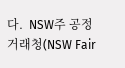다.  NSW주 공정거래청(NSW Fair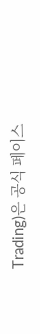Trading)은 공식 페이스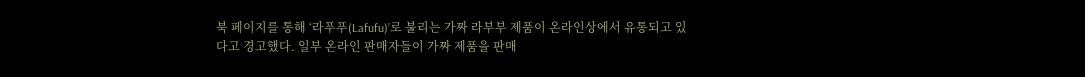북 페이지를 통해 ‘라푸푸(Lafufu)’로 불리는 가짜 라부부 제품이 온라인상에서 유통되고 있다고 경고했다. 일부 온라인 판매자들이 가짜 제품을 판매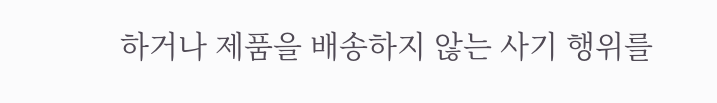하거나 제품을 배송하지 않는 사기 행위를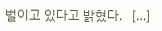벌이고 있다고 밝혔다.   […]